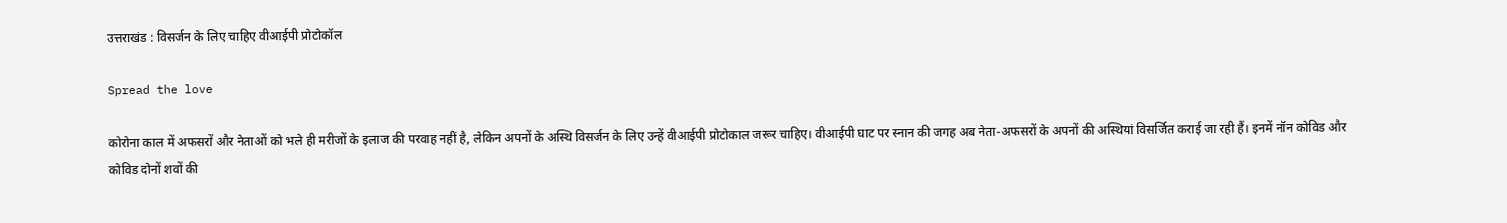उत्तराखंड : विसर्जन के लिए चाहिए वीआईपी प्रोटोकॉल

Spread the love

कोरोना काल में अफसरों और नेताओं को भले ही मरीजों के इलाज की परवाह नहीं है, लेकिन अपनों के अस्थि विसर्जन के लिए उन्हें वीआईपी प्रोटोकाल जरूर चाहिए। वीआईपी घाट पर स्नान की जगह अब नेता-अफसरों के अपनों की अस्थियां विसर्जित कराई जा रही हैं। इनमें नॉन कोविड और कोविड दोनों शवों की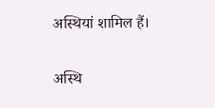अस्थियां शामिल हैं।

अस्थि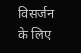विसर्जन के लिए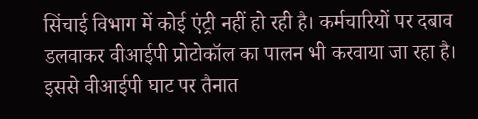सिंचाई विभाग में कोई एंट्री नहीं हो रही है। कर्मचारियों पर दबाव डलवाकर वीआईपी प्रोटोकॉल का पालन भी करवाया जा रहा है। इससे वीआईपी घाट पर तैनात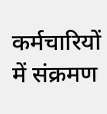कर्मचारियों में संक्रमण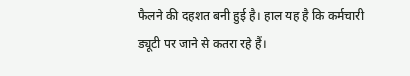फैलने की दहशत बनी हुई है। हाल यह है कि कर्मचारी ड्यूटी पर जाने से कतरा रहे हैं।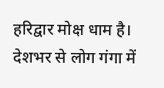हरिद्वार मोक्ष धाम है। देशभर से लोग गंगा में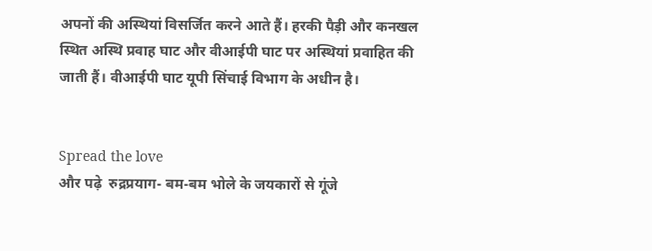अपनों की अस्थियां विसर्जित करने आते हैं। हरकी पैड़ी और कनखल स्थित अस्थि प्रवाह घाट और वीआईपी घाट पर अस्थियां प्रवाहित की जाती हैं। वीआईपी घाट यूपी सिंचाई विभाग के अधीन है।


Spread the love
और पढ़े  रुद्रप्रयाग- बम-बम भोले के जयकारों से गूंजे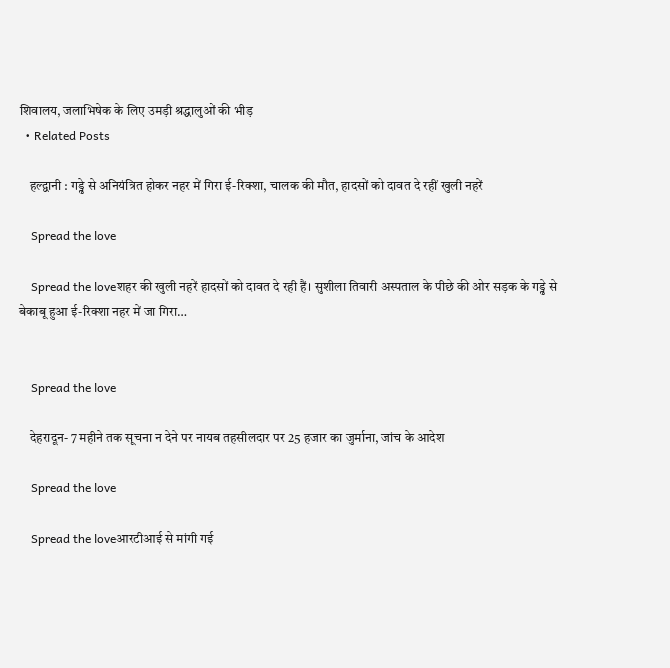शिवालय, जलाभिषेक के लिए उमड़ी श्रद्धालुओं की भीड़
  • Related Posts

    हल्द्वानी : गड्ढे से अनियंत्रित होकर नहर में गिरा ई-रिक्शा, चालक की मौत, हादसों को दावत दे रहीं खुली नहरें

    Spread the love

    Spread the loveशहर की खुली नहरें हादसों को दावत दे रही हैं। सुशीला तिवारी अस्पताल के पीछे की ओर सड़क के गड्ढे से बेकाबू हुआ ई-रिक्शा नहर में जा गिरा…


    Spread the love

    देहरादून- 7 महीने तक सूचना न देने पर नायब तहसीलदार पर 25 हजार का जुर्माना, जांच के आदेश

    Spread the love

    Spread the loveआरटीआई से मांगी गई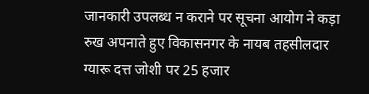जानकारी उपलब्ध न कराने पर सूचना आयोग ने कड़ा रुख अपनाते हुए विकासनगर के नायब तहसीलदार ग्यारू दत्त जोशी पर 25 हजार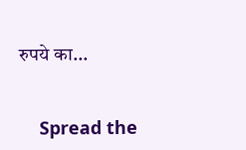रुपये का…


    Spread the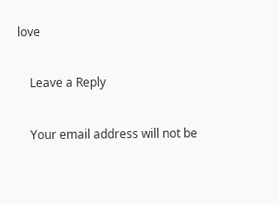love

    Leave a Reply

    Your email address will not be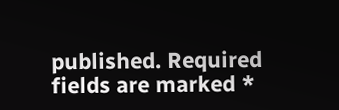published. Required fields are marked *